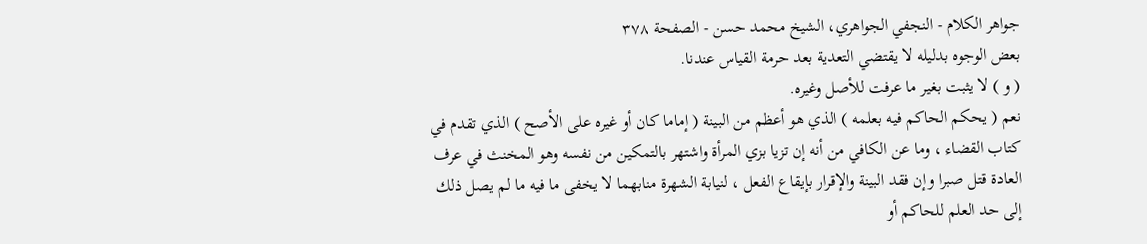جواهر الكلام - النجفي الجواهري، الشيخ محمد حسن - الصفحة ٣٧٨
بعض الوجوه بدليله لا يقتضي التعدية بعد حرمة القياس عندنا.
( و ) لا يثبت بغير ما عرفت للأصل وغيره.
نعم ( يحكم الحاكم فيه بعلمه ) الذي هو أعظم من البينة ( إماما كان أو غيره على الأصح ) الذي تقدم في كتاب القضاء ، وما عن الكافي من أنه إن تزيا بزي المرأة واشتهر بالتمكين من نفسه وهو المخنث في عرف العادة قتل صبرا وإن فقد البينة والإقرار بإيقاع الفعل ، لنيابة الشهرة منابهما لا يخفى ما فيه ما لم يصل ذلك إلى حد العلم للحاكم أو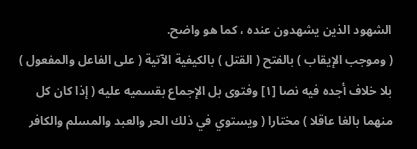الشهود الذين يشهدون عنده ، كما هو واضح.
( وموجب الإيقاب ) بالفتح ( القتل ) بالكيفية الآتية ( على الفاعل والمفعول ) بلا خلاف أجده فيه نصا [١] وفتوى بل الإجماع بقسميه عليه ( إذا كان كل منهما بالغا عاقلا ) مختارا ( ويستوي في ذلك الحر والعبد والمسلم والكافر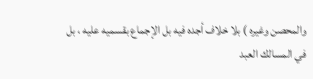والمحصن وغيره ) بلا خلاف أجده فيه بل الإجماع بقسميه عليه ، بل في المسالك العبد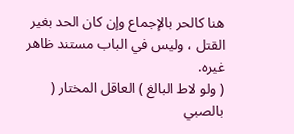هنا كالحر بالإجماع وإن كان الحد بغير القتل ، وليس في الباب مستند ظاهر غيره.
( ولو لاط البالغ ) العاقل المختار ( بالصبي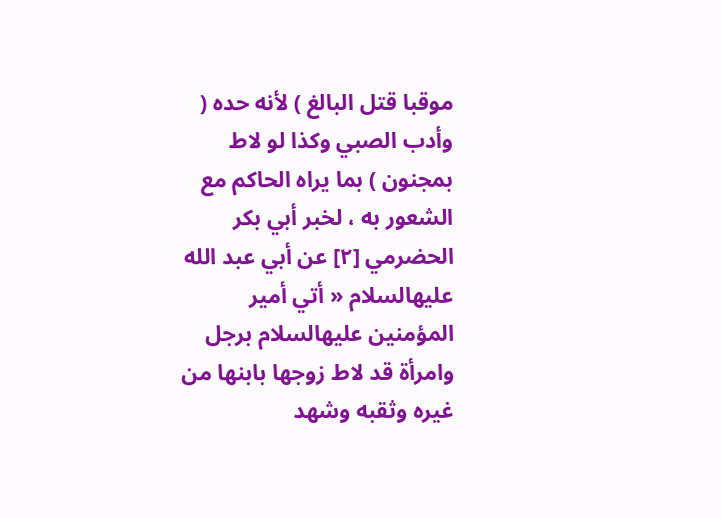موقبا قتل البالغ ) لأنه حده ( وأدب الصبي وكذا لو لاط بمجنون ) بما يراه الحاكم مع الشعور به ، لخبر أبي بكر الحضرمي [٢] عن أبي عبد الله عليهالسلام « أتي أمير المؤمنين عليهالسلام برجل وامرأة قد لاط زوجها بابنها من غيره وثقبه وشهد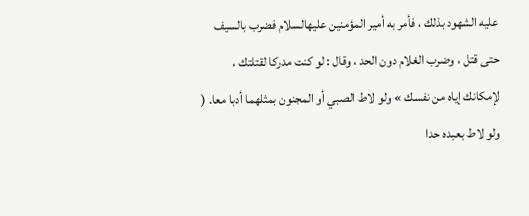عليه الشهود بذلك ، فأمر به أمير المؤمنين عليهالسلام فضرب بالسيف حتى قتل ، وضرب الغلام دون الحد ، وقال : لو كنت مدركا لقتلتك ، لإمكانك إياه من نفسك » ولو لاط الصبي أو المجنون بمثلهما أدبا معا. ( ولو لاط بعبده حدا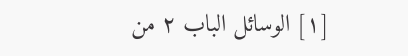[١] الوسائل الباب ٢ من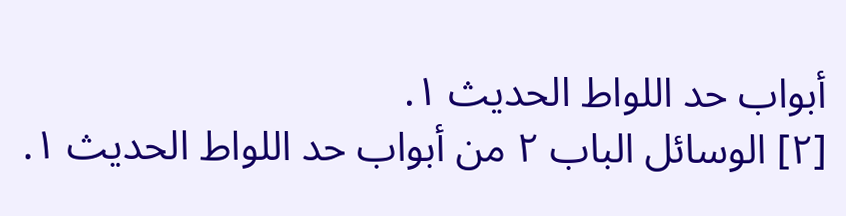أبواب حد اللواط الحديث ١.
[٢] الوسائل الباب ٢ من أبواب حد اللواط الحديث ١.